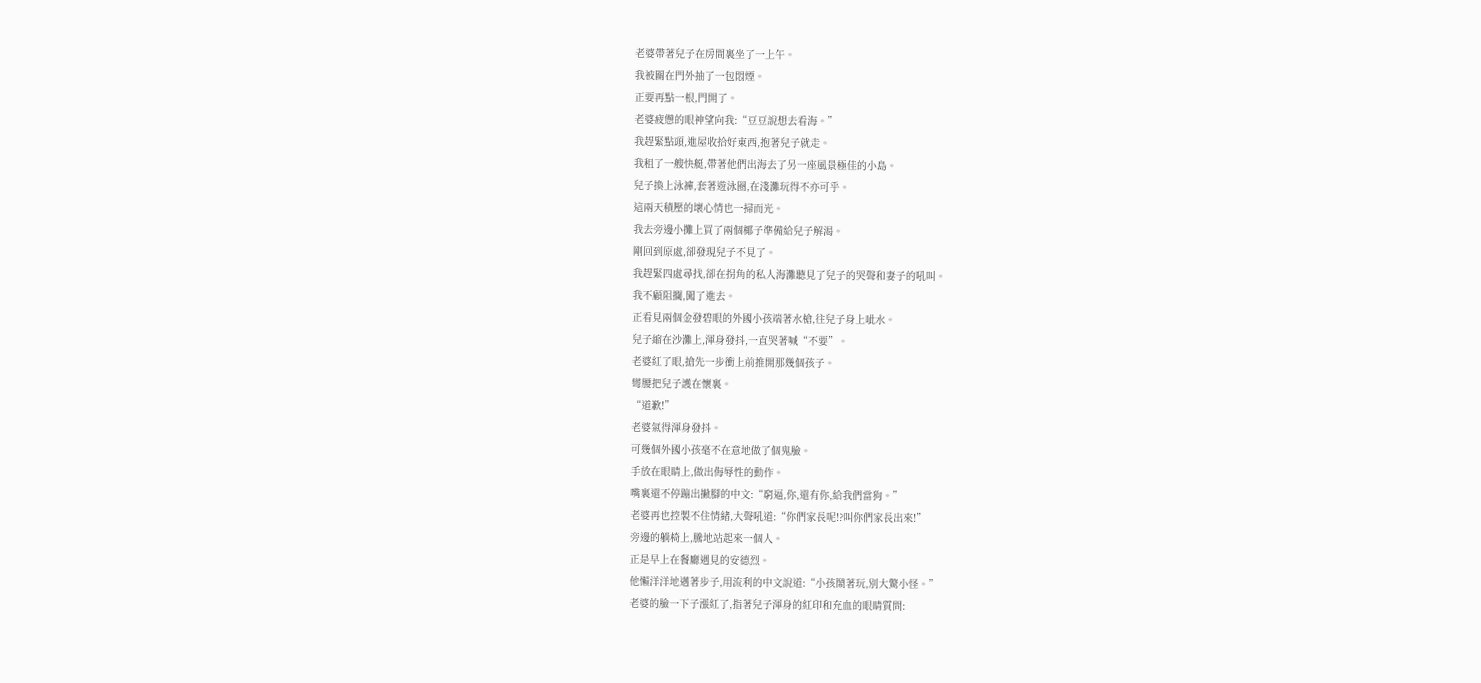老婆帶著兒子在房間裏坐了一上午。
我被關在門外抽了一包悶煙。
正要再點一根,門開了。
老婆疲憊的眼神望向我:“豆豆說想去看海。”
我趕緊點頭,進屋收拾好東西,抱著兒子就走。
我租了一艘快艇,帶著他們出海去了另一座風景極佳的小島。
兒子換上泳褲,套著遊泳圈,在淺灘玩得不亦可乎。
這兩天積壓的壞心情也一掃而光。
我去旁邊小攤上買了兩個椰子準備給兒子解渴。
剛回到原處,卻發現兒子不見了。
我趕緊四處尋找,卻在拐角的私人海灘聽見了兒子的哭聲和妻子的吼叫。
我不顧阻攔,闖了進去。
正看見兩個金發碧眼的外國小孩端著水槍,往兒子身上呲水。
兒子縮在沙灘上,渾身發抖,一直哭著喊“不要”。
老婆紅了眼,搶先一步衝上前推開那幾個孩子。
彎腰把兒子護在懷裏。
“道歉!”
老婆氣得渾身發抖。
可幾個外國小孩毫不在意地做了個鬼臉。
手放在眼睛上,做出侮辱性的動作。
嘴裏還不停蹦出撇腳的中文:“窮逼,你,還有你,給我們當狗。”
老婆再也控製不住情緒,大聲吼道:“你們家長呢!?叫你們家長出來!”
旁邊的躺椅上,騰地站起來一個人。
正是早上在餐廳遇見的安德烈。
他懶洋洋地邁著步子,用流利的中文說道:“小孩鬧著玩,別大驚小怪。”
老婆的臉一下子漲紅了,指著兒子渾身的紅印和充血的眼睛質問: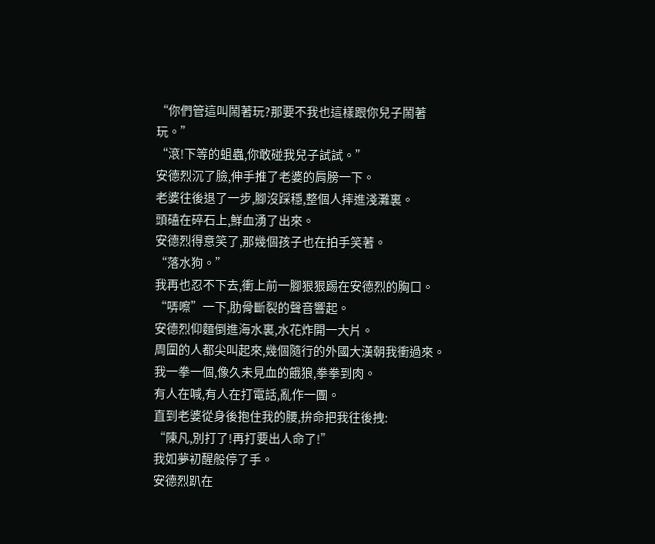“你們管這叫鬧著玩?那要不我也這樣跟你兒子鬧著玩。”
“滾!下等的蛆蟲,你敢碰我兒子試試。”
安德烈沉了臉,伸手推了老婆的肩膀一下。
老婆往後退了一步,腳沒踩穩,整個人摔進淺灘裏。
頭磕在碎石上,鮮血湧了出來。
安德烈得意笑了,那幾個孩子也在拍手笑著。
“落水狗。”
我再也忍不下去,衝上前一腳狠狠踢在安德烈的胸口。
“哢嚓”一下,肋骨斷裂的聲音響起。
安德烈仰麵倒進海水裏,水花炸開一大片。
周圍的人都尖叫起來,幾個隨行的外國大漢朝我衝過來。
我一拳一個,像久未見血的餓狼,拳拳到肉。
有人在喊,有人在打電話,亂作一團。
直到老婆從身後抱住我的腰,拚命把我往後拽:
“陳凡,別打了!再打要出人命了!”
我如夢初醒般停了手。
安德烈趴在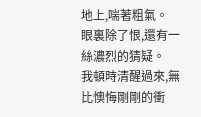地上,喘著粗氣。
眼裏除了恨,還有一絲濃烈的猜疑。
我頓時清醒過來,無比懊悔剛剛的衝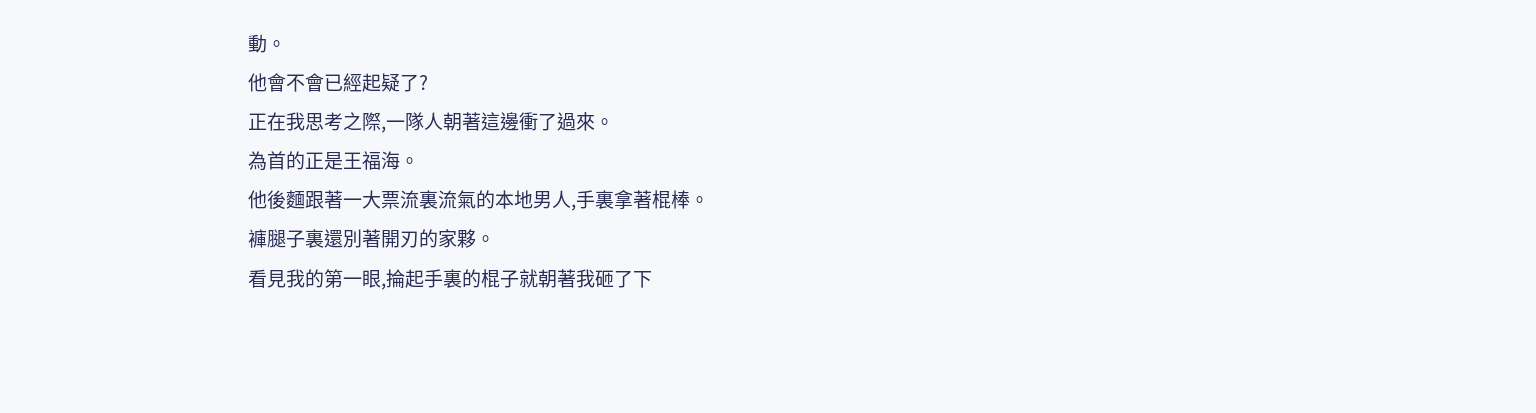動。
他會不會已經起疑了?
正在我思考之際,一隊人朝著這邊衝了過來。
為首的正是王福海。
他後麵跟著一大票流裏流氣的本地男人,手裏拿著棍棒。
褲腿子裏還別著開刃的家夥。
看見我的第一眼,掄起手裏的棍子就朝著我砸了下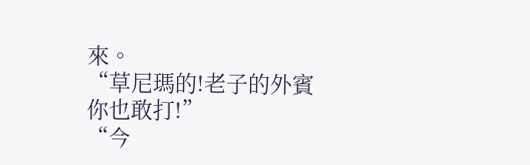來。
“草尼瑪的!老子的外賓你也敢打!”
“今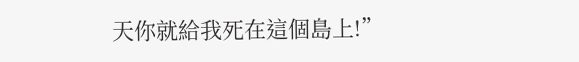天你就給我死在這個島上!”